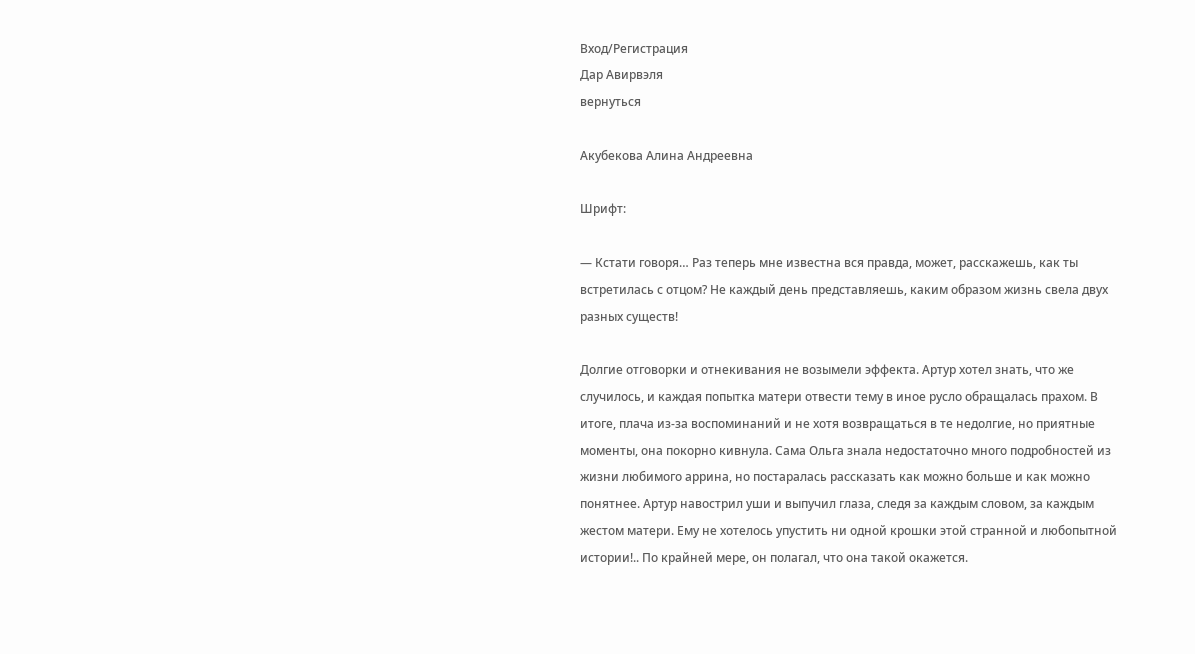Вход/Регистрация
Дар Авирвэля
вернуться

Акубекова Алина Андреевна

Шрифт:

— Кстати говоря… Раз теперь мне известна вся правда, может, расскажешь, как ты встретилась с отцом? Не каждый день представляешь, каким образом жизнь свела двух разных существ!

Долгие отговорки и отнекивания не возымели эффекта. Артур хотел знать, что же случилось, и каждая попытка матери отвести тему в иное русло обращалась прахом. В итоге, плача из-за воспоминаний и не хотя возвращаться в те недолгие, но приятные моменты, она покорно кивнула. Сама Ольга знала недостаточно много подробностей из жизни любимого аррина, но постаралась рассказать как можно больше и как можно понятнее. Артур навострил уши и выпучил глаза, следя за каждым словом, за каждым жестом матери. Ему не хотелось упустить ни одной крошки этой странной и любопытной истории!.. По крайней мере, он полагал, что она такой окажется.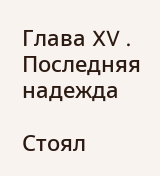Глава XV . Последняя надежда

Стоял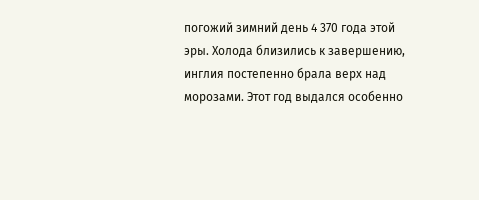погожий зимний день 4 370 года этой эры. Холода близились к завершению, инглия постепенно брала верх над морозами. Этот год выдался особенно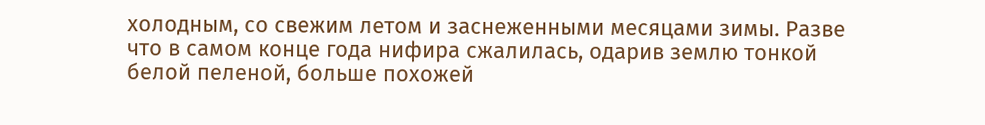холодным, со свежим летом и заснеженными месяцами зимы. Разве что в самом конце года нифира сжалилась, одарив землю тонкой белой пеленой, больше похожей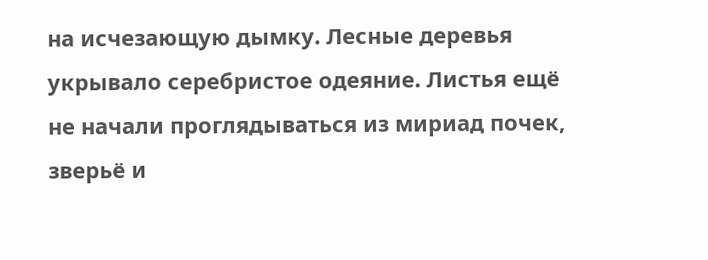на исчезающую дымку. Лесные деревья укрывало серебристое одеяние. Листья ещё не начали проглядываться из мириад почек, зверьё и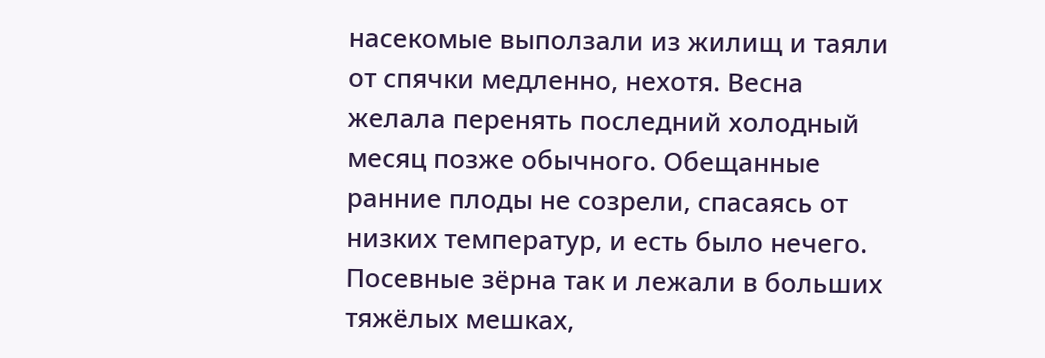насекомые выползали из жилищ и таяли от спячки медленно, нехотя. Весна желала перенять последний холодный месяц позже обычного. Обещанные ранние плоды не созрели, спасаясь от низких температур, и есть было нечего. Посевные зёрна так и лежали в больших тяжёлых мешках,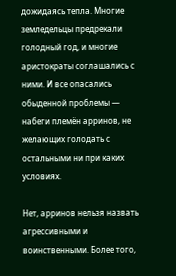дожидаясь тепла. Многие земледельцы предрекали голодный год, и многие аристократы соглашались с ними. И все опасались обыденной проблемы — набеги племён арринов, не желающих голодать с остальными ни при каких условиях.

Нет, арринов нельзя назвать агрессивными и воинственными. Более того,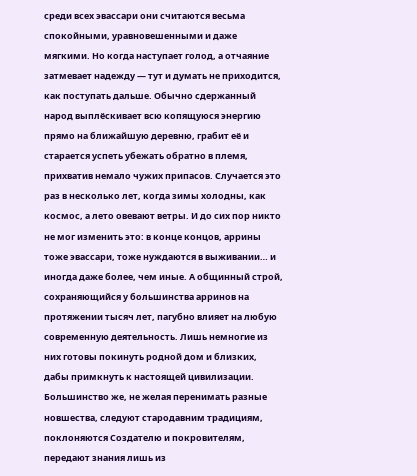среди всех эвассари они считаются весьма спокойными, уравновешенными и даже мягкими. Но когда наступает голод, а отчаяние затмевает надежду — тут и думать не приходится, как поступать дальше. Обычно сдержанный народ выплёскивает всю копящуюся энергию прямо на ближайшую деревню, грабит её и старается успеть убежать обратно в племя, прихватив немало чужих припасов. Случается это раз в несколько лет, когда зимы холодны, как космос, а лето овевают ветры. И до сих пор никто не мог изменить это: в конце концов, аррины тоже эвассари, тоже нуждаются в выживании… и иногда даже более, чем иные. А общинный строй, сохраняющийся у большинства арринов на протяжении тысяч лет, пагубно влияет на любую современную деятельность. Лишь немногие из них готовы покинуть родной дом и близких, дабы примкнуть к настоящей цивилизации. Большинство же, не желая перенимать разные новшества, следуют стародавним традициям, поклоняются Создателю и покровителям, передают знания лишь из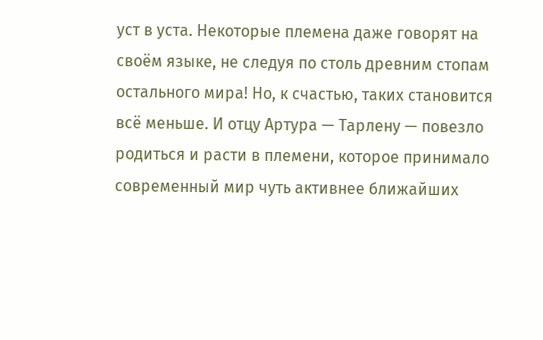уст в уста. Некоторые племена даже говорят на своём языке, не следуя по столь древним стопам остального мира! Но, к счастью, таких становится всё меньше. И отцу Артура — Тарлену — повезло родиться и расти в племени, которое принимало современный мир чуть активнее ближайших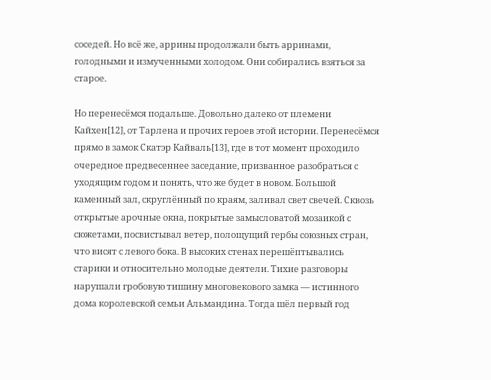соседей. Но всё же, аррины продолжали быть арринами, голодными и измученными холодом. Они собирались взяться за старое.

Но перенесёмся подальше. Довольно далеко от племени Кайхен[12], от Тарлена и прочих героев этой истории. Перенесёмся прямо в замок Скатэр Кайваль[13], где в тот момент проходило очередное предвесеннее заседание, призванное разобраться с уходящим годом и понять, что же будет в новом. Большой каменный зал, скруглённый по краям, заливал свет свечей. Сквозь открытые арочные окна, покрытые замысловатой мозаикой с сюжетами, посвистывал ветер, полощущий гербы союзных стран, что висят с левого бока. В высоких стенах перешёптывались старики и относительно молодые деятели. Тихие разговоры нарушали гробовую тишину многовекового замка — истинного дома королевской семьи Альмандина. Тогда шёл первый год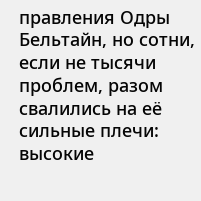правления Одры Бельтайн, но сотни, если не тысячи проблем, разом свалились на её сильные плечи: высокие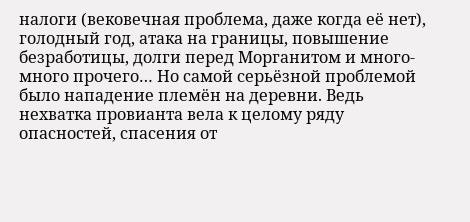налоги (вековечная проблема, даже когда её нет), голодный год, атака на границы, повышение безработицы, долги перед Морганитом и много-много прочего… Но самой серьёзной проблемой было нападение племён на деревни. Ведь нехватка провианта вела к целому ряду опасностей, спасения от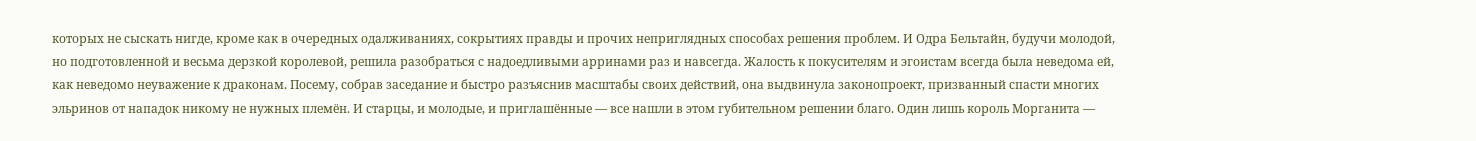которых не сыскать нигде, кроме как в очередных одалживаниях, сокрытиях правды и прочих неприглядных способах решения проблем. И Одра Бельтайн, будучи молодой, но подготовленной и весьма дерзкой королевой, решила разобраться с надоедливыми арринами раз и навсегда. Жалость к покусителям и эгоистам всегда была неведома ей, как неведомо неуважение к драконам. Посему, собрав заседание и быстро разъяснив масштабы своих действий, она выдвинула законопроект, призванный спасти многих эльринов от нападок никому не нужных племён. И старцы, и молодые, и приглашённые — все нашли в этом губительном решении благо. Один лишь король Морганита —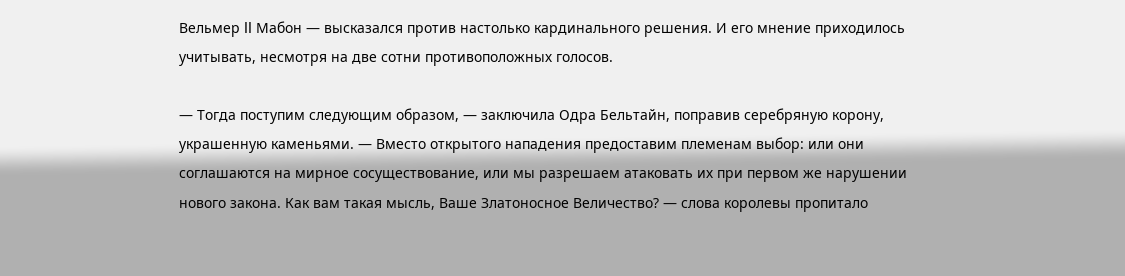Вельмер II Мабон — высказался против настолько кардинального решения. И его мнение приходилось учитывать, несмотря на две сотни противоположных голосов.

— Тогда поступим следующим образом, — заключила Одра Бельтайн, поправив серебряную корону, украшенную каменьями. — Вместо открытого нападения предоставим племенам выбор: или они соглашаются на мирное сосуществование, или мы разрешаем атаковать их при первом же нарушении нового закона. Как вам такая мысль, Ваше Златоносное Величество? — слова королевы пропитало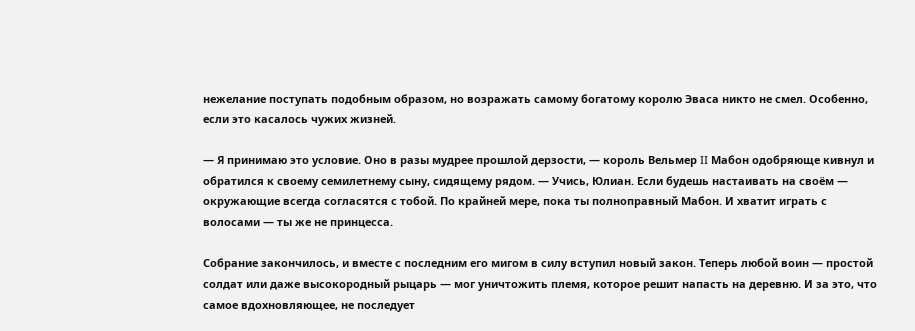нежелание поступать подобным образом, но возражать самому богатому королю Эваса никто не смел. Особенно, если это касалось чужих жизней.

— Я принимаю это условие. Оно в разы мудрее прошлой дерзости, — король Вельмер II Мабон одобряюще кивнул и обратился к своему семилетнему сыну, сидящему рядом. — Учись, Юлиан. Если будешь настаивать на своём — окружающие всегда согласятся с тобой. По крайней мере, пока ты полноправный Мабон. И хватит играть с волосами — ты же не принцесса.

Собрание закончилось, и вместе с последним его мигом в силу вступил новый закон. Теперь любой воин — простой солдат или даже высокородный рыцарь — мог уничтожить племя, которое решит напасть на деревню. И за это, что самое вдохновляющее, не последует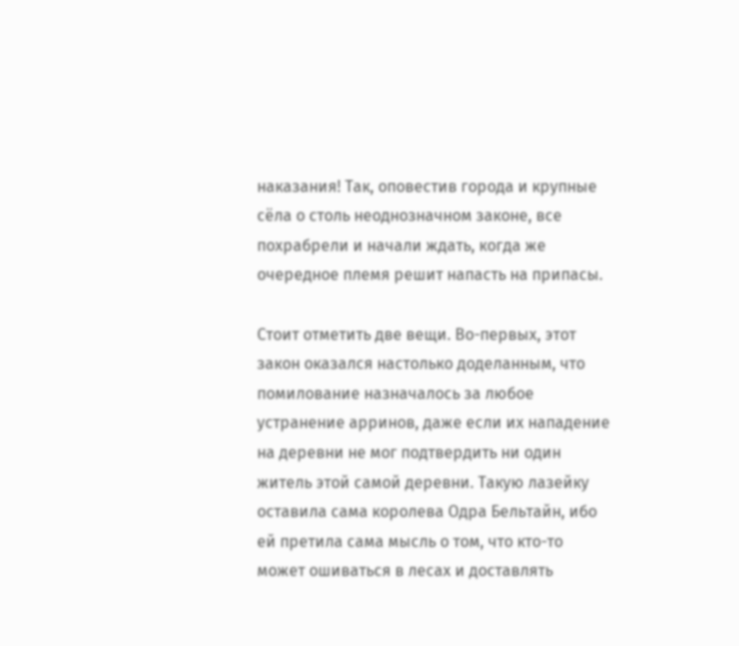наказания! Так, оповестив города и крупные сёла о столь неоднозначном законе, все похрабрели и начали ждать, когда же очередное племя решит напасть на припасы.

Стоит отметить две вещи. Во-первых, этот закон оказался настолько доделанным, что помилование назначалось за любое устранение арринов, даже если их нападение на деревни не мог подтвердить ни один житель этой самой деревни. Такую лазейку оставила сама королева Одра Бельтайн, ибо ей претила сама мысль о том, что кто-то может ошиваться в лесах и доставлять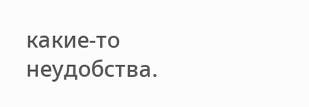какие-то неудобства.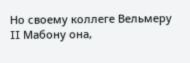Но своему коллеге Вельмеру II Мабону она,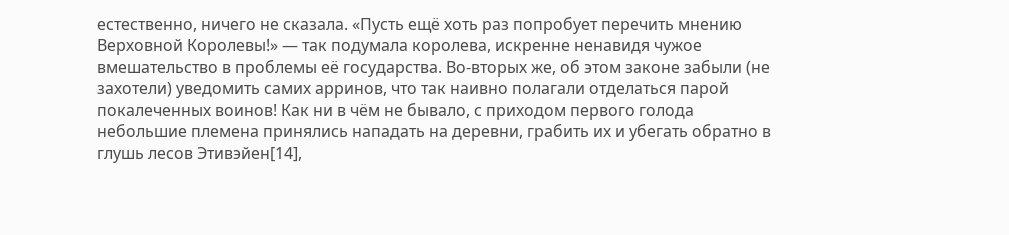естественно, ничего не сказала. «Пусть ещё хоть раз попробует перечить мнению Верховной Королевы!» — так подумала королева, искренне ненавидя чужое вмешательство в проблемы её государства. Во-вторых же, об этом законе забыли (не захотели) уведомить самих арринов, что так наивно полагали отделаться парой покалеченных воинов! Как ни в чём не бывало, с приходом первого голода небольшие племена принялись нападать на деревни, грабить их и убегать обратно в глушь лесов Этивэйен[14],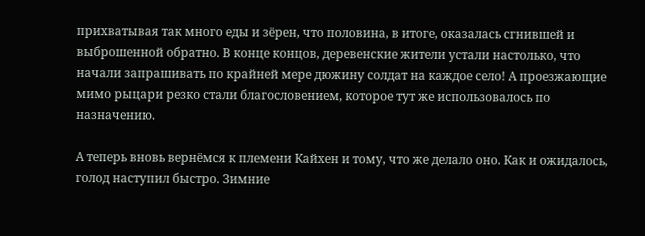прихватывая так много еды и зёрен, что половина, в итоге, оказалась сгнившей и выброшенной обратно. В конце концов, деревенские жители устали настолько, что начали запрашивать по крайней мере дюжину солдат на каждое село! А проезжающие мимо рыцари резко стали благословением, которое тут же использовалось по назначению.

А теперь вновь вернёмся к племени Кайхен и тому, что же делало оно. Как и ожидалось, голод наступил быстро. Зимние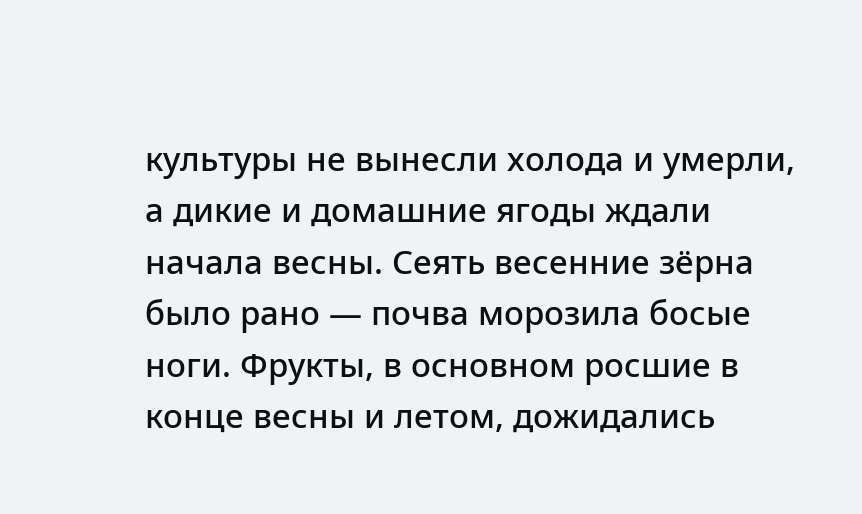культуры не вынесли холода и умерли, а дикие и домашние ягоды ждали начала весны. Сеять весенние зёрна было рано — почва морозила босые ноги. Фрукты, в основном росшие в конце весны и летом, дожидались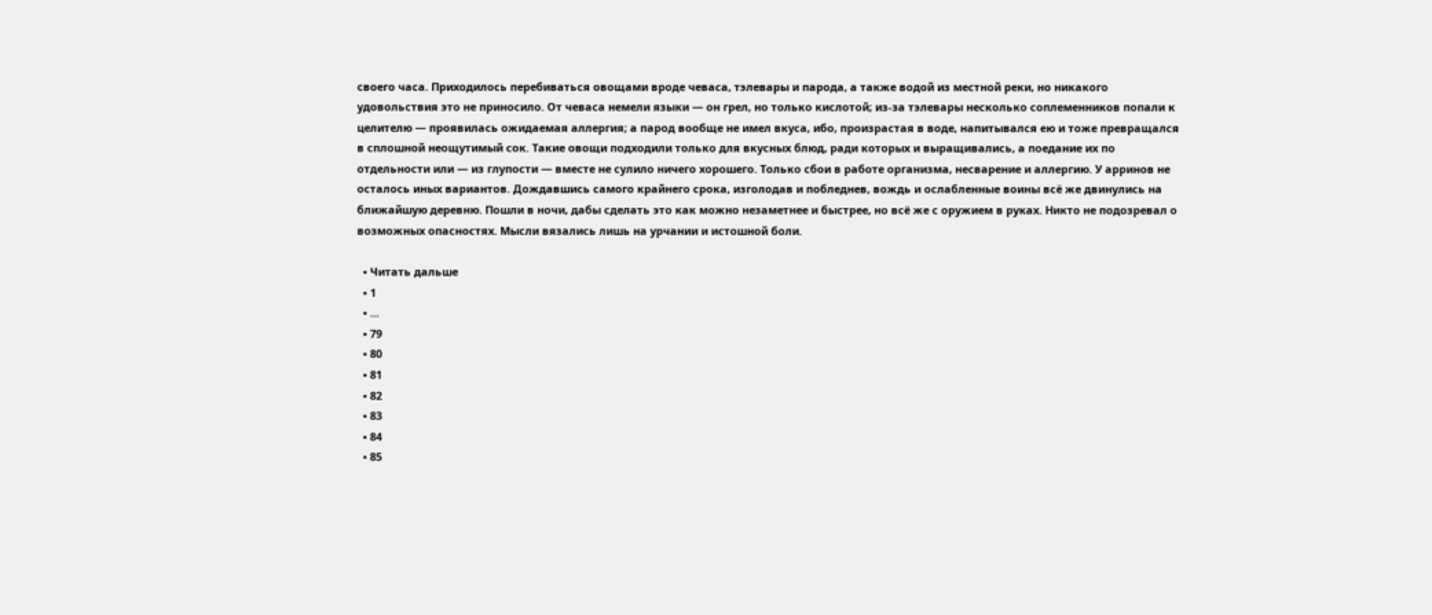своего часа. Приходилось перебиваться овощами вроде чеваса, тэлевары и парода, а также водой из местной реки, но никакого удовольствия это не приносило. От чеваса немели языки — он грел, но только кислотой; из-за тэлевары несколько соплеменников попали к целителю — проявилась ожидаемая аллергия; а парод вообще не имел вкуса, ибо, произрастая в воде, напитывался ею и тоже превращался в сплошной неощутимый сок. Такие овощи подходили только для вкусных блюд, ради которых и выращивались, а поедание их по отдельности или — из глупости — вместе не сулило ничего хорошего. Только сбои в работе организма, несварение и аллергию. У арринов не осталось иных вариантов. Дождавшись самого крайнего срока, изголодав и побледнев, вождь и ослабленные воины всё же двинулись на ближайшую деревню. Пошли в ночи, дабы сделать это как можно незаметнее и быстрее, но всё же с оружием в руках. Никто не подозревал о возможных опасностях. Мысли вязались лишь на урчании и истошной боли.

  • Читать дальше
  • 1
  • ...
  • 79
  • 80
  • 81
  • 82
  • 83
  • 84
  • 85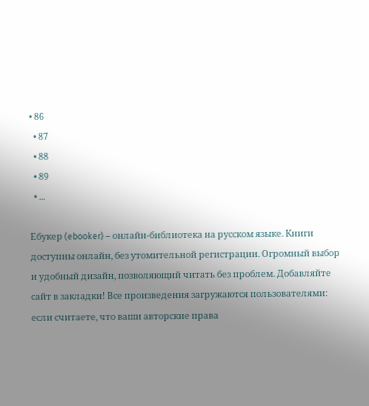• 86
  • 87
  • 88
  • 89
  • ...

Ебукер (ebooker) – онлайн-библиотека на русском языке. Книги доступны онлайн, без утомительной регистрации. Огромный выбор и удобный дизайн, позволяющий читать без проблем. Добавляйте сайт в закладки! Все произведения загружаются пользователями: если считаете, что ваши авторские права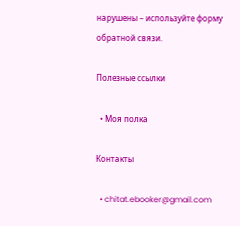нарушены – используйте форму обратной связи.

Полезные ссылки

  • Моя полка

Контакты

  • chitat.ebooker@gmail.com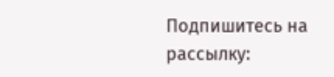Подпишитесь на рассылку: